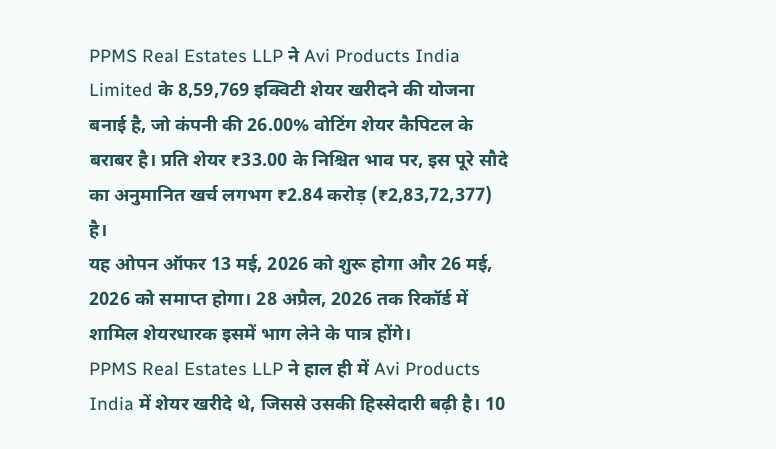PPMS Real Estates LLP ने Avi Products India Limited के 8,59,769 इक्विटी शेयर खरीदने की योजना बनाई है, जो कंपनी की 26.00% वोटिंग शेयर कैपिटल के बराबर है। प्रति शेयर ₹33.00 के निश्चित भाव पर, इस पूरे सौदे का अनुमानित खर्च लगभग ₹2.84 करोड़ (₹2,83,72,377) है।
यह ओपन ऑफर 13 मई, 2026 को शुरू होगा और 26 मई, 2026 को समाप्त होगा। 28 अप्रैल, 2026 तक रिकॉर्ड में शामिल शेयरधारक इसमें भाग लेने के पात्र होंगे।
PPMS Real Estates LLP ने हाल ही में Avi Products India में शेयर खरीदे थे, जिससे उसकी हिस्सेदारी बढ़ी है। 10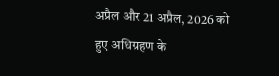अप्रैल और 21 अप्रैल, 2026 को हुए अधिग्रहण के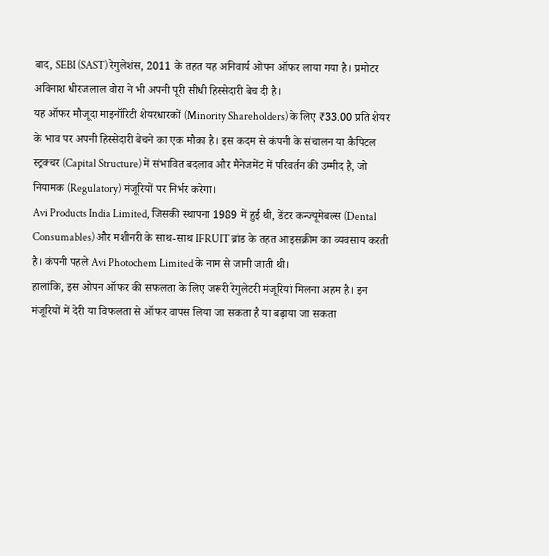बाद, SEBI (SAST) रेगुलेशंस, 2011 के तहत यह अनिवार्य ओपन ऑफर लाया गया है। प्रमोटर अविनाश धीरजलाल वोरा ने भी अपनी पूरी सीधी हिस्सेदारी बेच दी है।
यह ऑफर मौजूदा माइनॉरिटी शेयरधारकों (Minority Shareholders) के लिए ₹33.00 प्रति शेयर के भाव पर अपनी हिस्सेदारी बेचने का एक मौका है। इस कदम से कंपनी के संचालन या कैपिटल स्ट्रक्चर (Capital Structure) में संभावित बदलाव और मैनेजमेंट में परिवर्तन की उम्मीद है, जो नियामक (Regulatory) मंजूरियों पर निर्भर करेगा।
Avi Products India Limited, जिसकी स्थापना 1989 में हुई थी, डेंटर कन्ज्यूमेबल्स (Dental Consumables) और मशीनरी के साथ-साथ IFRUIT ब्रांड के तहत आइसक्रीम का व्यवसाय करती है। कंपनी पहले Avi Photochem Limited के नाम से जानी जाती थी।
हालांकि, इस ओपन ऑफर की सफलता के लिए जरूरी रेगुलेटरी मंजूरियां मिलना अहम है। इन मंजूरियों में देरी या विफलता से ऑफर वापस लिया जा सकता है या बढ़ाया जा सकता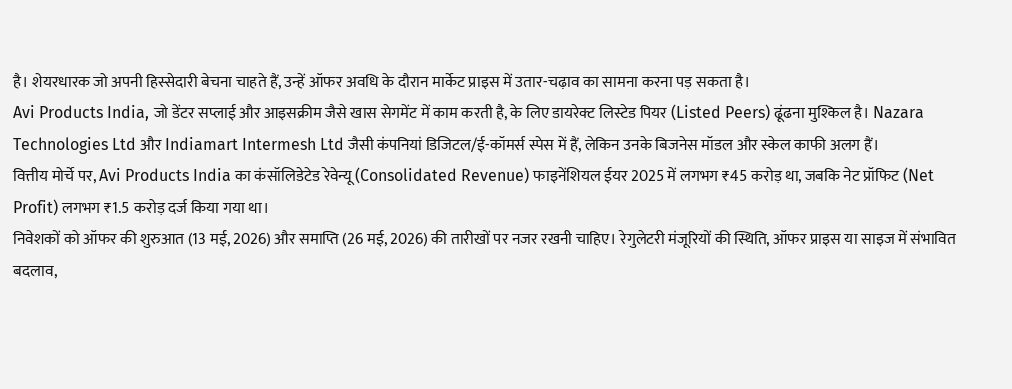है। शेयरधारक जो अपनी हिस्सेदारी बेचना चाहते हैं, उन्हें ऑफर अवधि के दौरान मार्केट प्राइस में उतार-चढ़ाव का सामना करना पड़ सकता है।
Avi Products India, जो डेंटर सप्लाई और आइसक्रीम जैसे खास सेगमेंट में काम करती है, के लिए डायरेक्ट लिस्टेड पियर (Listed Peers) ढूंढना मुश्किल है। Nazara Technologies Ltd और Indiamart Intermesh Ltd जैसी कंपनियां डिजिटल/ई-कॉमर्स स्पेस में हैं, लेकिन उनके बिजनेस मॉडल और स्केल काफी अलग हैं।
वित्तीय मोर्चे पर, Avi Products India का कंसॉलिडेटेड रेवेन्यू (Consolidated Revenue) फाइनेंशियल ईयर 2025 में लगभग ₹45 करोड़ था, जबकि नेट प्रॉफिट (Net Profit) लगभग ₹1.5 करोड़ दर्ज किया गया था।
निवेशकों को ऑफर की शुरुआत (13 मई, 2026) और समाप्ति (26 मई, 2026) की तारीखों पर नजर रखनी चाहिए। रेगुलेटरी मंजूरियों की स्थिति, ऑफर प्राइस या साइज में संभावित बदलाव,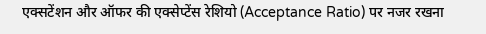एक्सटेंशन और ऑफर की एक्सेप्टेंस रेशियो (Acceptance Ratio) पर नजर रखना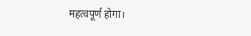महत्वपूर्ण होगा।